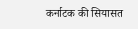कर्नाटक की सियासत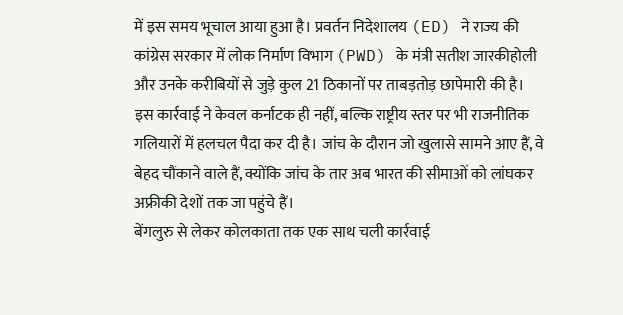में इस समय भूचाल आया हुआ है। प्रवर्तन निदेशालय (ED) ने राज्य की कांग्रेस सरकार में लोक निर्माण विभाग (PWD) के मंत्री सतीश जारकीहोली और उनके करीबियों से जुड़े कुल 21 ठिकानों पर ताबड़तोड़ छापेमारी की है। इस कार्रवाई ने केवल कर्नाटक ही नहीं, बल्कि राष्ट्रीय स्तर पर भी राजनीतिक गलियारों में हलचल पैदा कर दी है। जांच के दौरान जो खुलासे सामने आए हैं, वे बेहद चौंकाने वाले हैं, क्योंकि जांच के तार अब भारत की सीमाओं को लांघकर अफ्रीकी देशों तक जा पहुंचे हैं।
बेंगलुरु से लेकर कोलकाता तक एक साथ चली कार्रवाई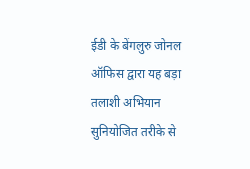ईडी के बेंगलुरु जोनल ऑफिस द्वारा यह बड़ा तलाशी अभियान सुनियोजित तरीके से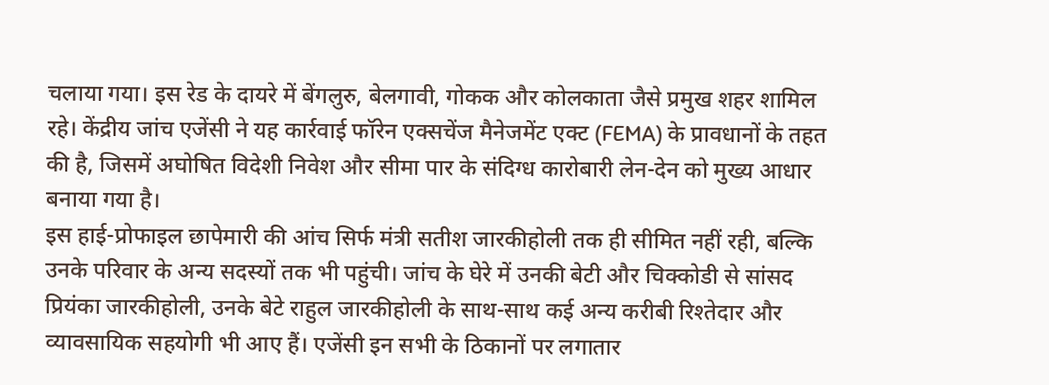चलाया गया। इस रेड के दायरे में बेंगलुरु, बेलगावी, गोकक और कोलकाता जैसे प्रमुख शहर शामिल रहे। केंद्रीय जांच एजेंसी ने यह कार्रवाई फॉरेन एक्सचेंज मैनेजमेंट एक्ट (FEMA) के प्रावधानों के तहत की है, जिसमें अघोषित विदेशी निवेश और सीमा पार के संदिग्ध कारोबारी लेन-देन को मुख्य आधार बनाया गया है।
इस हाई-प्रोफाइल छापेमारी की आंच सिर्फ मंत्री सतीश जारकीहोली तक ही सीमित नहीं रही, बल्कि उनके परिवार के अन्य सदस्यों तक भी पहुंची। जांच के घेरे में उनकी बेटी और चिक्कोडी से सांसद प्रियंका जारकीहोली, उनके बेटे राहुल जारकीहोली के साथ-साथ कई अन्य करीबी रिश्तेदार और व्यावसायिक सहयोगी भी आए हैं। एजेंसी इन सभी के ठिकानों पर लगातार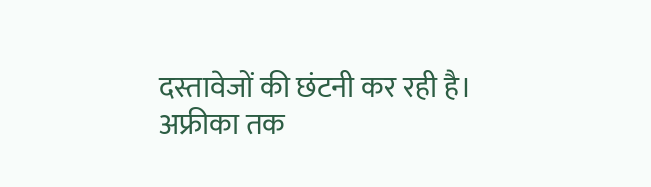दस्तावेजों की छंटनी कर रही है।
अफ्रीका तक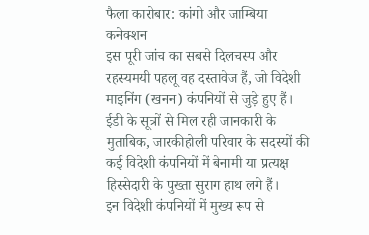फैला कारोबार: कांगो और जाम्बिया कनेक्शन
इस पूरी जांच का सबसे दिलचस्प और रहस्यमयी पहलू वह दस्तावेज हैं, जो विदेशी माइनिंग (खनन) कंपनियों से जुड़े हुए हैं। ईडी के सूत्रों से मिल रही जानकारी के मुताबिक, जारकीहोली परिवार के सदस्यों की कई विदेशी कंपनियों में बेनामी या प्रत्यक्ष हिस्सेदारी के पुख्ता सुराग हाथ लगे हैं।
इन विदेशी कंपनियों में मुख्य रूप से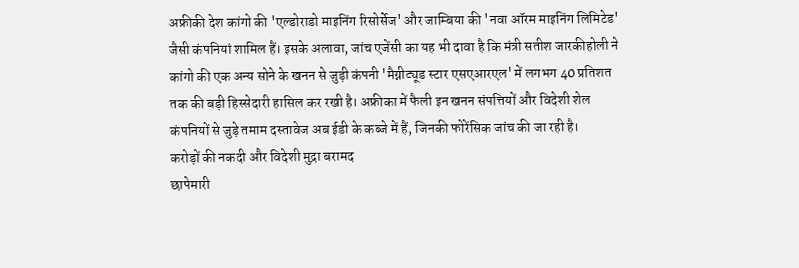अफ्रीकी देश कांगो की 'एल्डोराडो माइनिंग रिसोर्सेज' और जाम्बिया की 'नवा ऑरम माइनिंग लिमिटेड' जैसी कंपनियां शामिल हैं। इसके अलावा, जांच एजेंसी का यह भी दावा है कि मंत्री सतीश जारकीहोली ने कांगो की एक अन्य सोने के खनन से जुड़ी कंपनी 'मैग्नीट्यूड स्टार एसएआरएल' में लगभग 40 प्रतिशत तक की बड़ी हिस्सेदारी हासिल कर रखी है। अफ्रीका में फैली इन खनन संपत्तियों और विदेशी शेल कंपनियों से जुड़े तमाम दस्तावेज अब ईडी के कब्जे में हैं, जिनकी फोरेंसिक जांच की जा रही है।
करोड़ों की नकदी और विदेशी मुद्रा बरामद
छापेमारी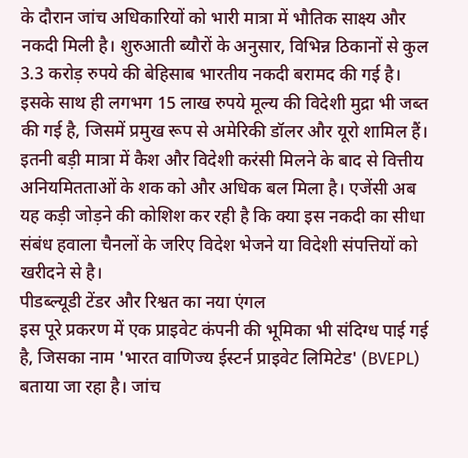के दौरान जांच अधिकारियों को भारी मात्रा में भौतिक साक्ष्य और नकदी मिली है। शुरुआती ब्यौरों के अनुसार, विभिन्न ठिकानों से कुल 3.3 करोड़ रुपये की बेहिसाब भारतीय नकदी बरामद की गई है। इसके साथ ही लगभग 15 लाख रुपये मूल्य की विदेशी मुद्रा भी जब्त की गई है, जिसमें प्रमुख रूप से अमेरिकी डॉलर और यूरो शामिल हैं।
इतनी बड़ी मात्रा में कैश और विदेशी करंसी मिलने के बाद से वित्तीय अनियमितताओं के शक को और अधिक बल मिला है। एजेंसी अब यह कड़ी जोड़ने की कोशिश कर रही है कि क्या इस नकदी का सीधा संबंध हवाला चैनलों के जरिए विदेश भेजने या विदेशी संपत्तियों को खरीदने से है।
पीडब्ल्यूडी टेंडर और रिश्वत का नया एंगल
इस पूरे प्रकरण में एक प्राइवेट कंपनी की भूमिका भी संदिग्ध पाई गई है, जिसका नाम 'भारत वाणिज्य ईस्टर्न प्राइवेट लिमिटेड' (BVEPL) बताया जा रहा है। जांच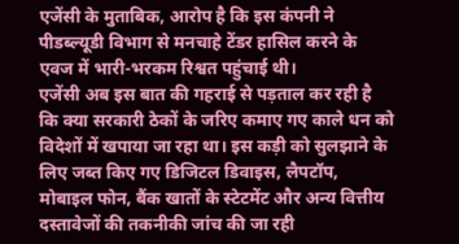एजेंसी के मुताबिक, आरोप है कि इस कंपनी ने पीडब्ल्यूडी विभाग से मनचाहे टेंडर हासिल करने के एवज में भारी-भरकम रिश्वत पहुंचाई थी।
एजेंसी अब इस बात की गहराई से पड़ताल कर रही है कि क्या सरकारी ठेकों के जरिए कमाए गए काले धन को विदेशों में खपाया जा रहा था। इस कड़ी को सुलझाने के लिए जब्त किए गए डिजिटल डिवाइस, लैपटॉप, मोबाइल फोन, बैंक खातों के स्टेटमेंट और अन्य वित्तीय दस्तावेजों की तकनीकी जांच की जा रही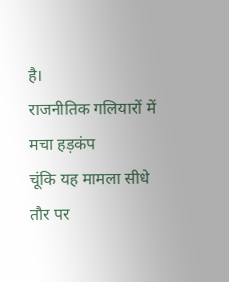है।
राजनीतिक गलियारों में मचा हड़कंप
चूंकि यह मामला सीधे तौर पर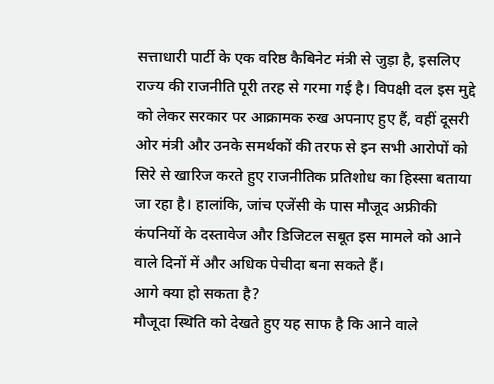सत्ताधारी पार्टी के एक वरिष्ठ कैबिनेट मंत्री से जुड़ा है, इसलिए राज्य की राजनीति पूरी तरह से गरमा गई है। विपक्षी दल इस मुद्दे को लेकर सरकार पर आक्रामक रुख अपनाए हुए हैं, वहीं दूसरी ओर मंत्री और उनके समर्थकों की तरफ से इन सभी आरोपों को सिरे से खारिज करते हुए राजनीतिक प्रतिशोध का हिस्सा बताया जा रहा है। हालांकि, जांच एजेंसी के पास मौजूद अफ्रीकी कंपनियों के दस्तावेज और डिजिटल सबूत इस मामले को आने वाले दिनों में और अधिक पेचीदा बना सकते हैं।
आगे क्या हो सकता है?
मौजूदा स्थिति को देखते हुए यह साफ है कि आने वाले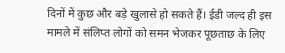दिनों में कुछ और बड़े खुलासे हो सकते हैं। ईडी जल्द ही इस मामले में संलिप्त लोगों को समन भेजकर पूछताछ के लिए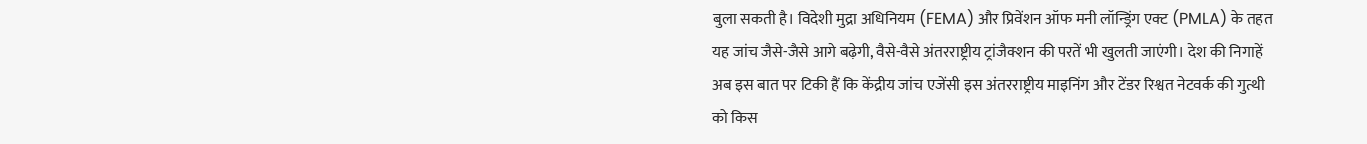बुला सकती है। विदेशी मुद्रा अधिनियम (FEMA) और प्रिवेंशन ऑफ मनी लॉन्ड्रिंग एक्ट (PMLA) के तहत यह जांच जैसे-जैसे आगे बढ़ेगी, वैसे-वैसे अंतरराष्ट्रीय ट्रांजैक्शन की परतें भी खुलती जाएंगी। देश की निगाहें अब इस बात पर टिकी हैं कि केंद्रीय जांच एजेंसी इस अंतरराष्ट्रीय माइनिंग और टेंडर रिश्वत नेटवर्क की गुत्थी को किस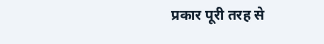प्रकार पूरी तरह से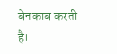बेनकाब करती है।